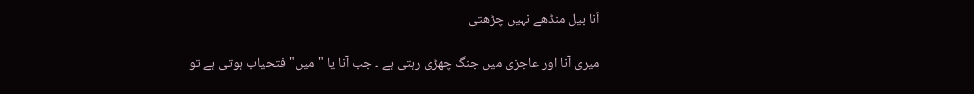اَنا بیل منڈھے نہیں چڑھتی

میری آنا اور عاجزی میں جنگ چھڑی رہتی ہے ۔ جب آنا یا " میں" فتحیاب ہوتی ہے تو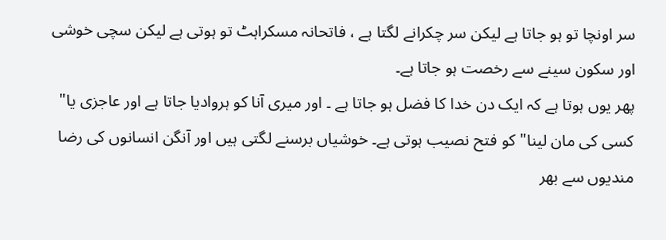سر اونچا تو ہو جاتا ہے لیکن سر چکرانے لگتا ہے ، فاتحانہ مسکراہٹ تو ہوتی ہے لیکن سچی خوشی اور سکون سینے سے رخصت ہو جاتا ہے۔
پھر یوں ہوتا ہے کہ ایک دن خدا کا فضل ہو جاتا ہے ۔ اور میری آنا کو ہروادیا جاتا ہے اور عاجزی یا" کسی کی مان لینا" کو فتح نصیب ہوتی ہے۔ خوشیاں برسنے لگتی ہیں اور آنگن انسانوں کی رضا مندیوں سے بھر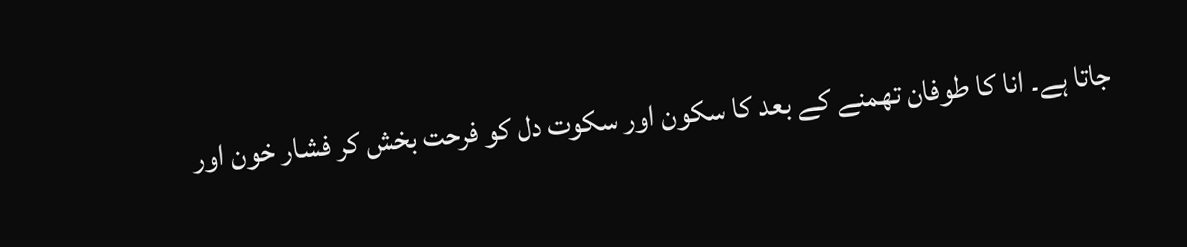جاتا ہے۔ انا کا طوفان تھمنے کے بعد کا سکون اور سکوت دل کو فرحت بخش کر فشار خون اور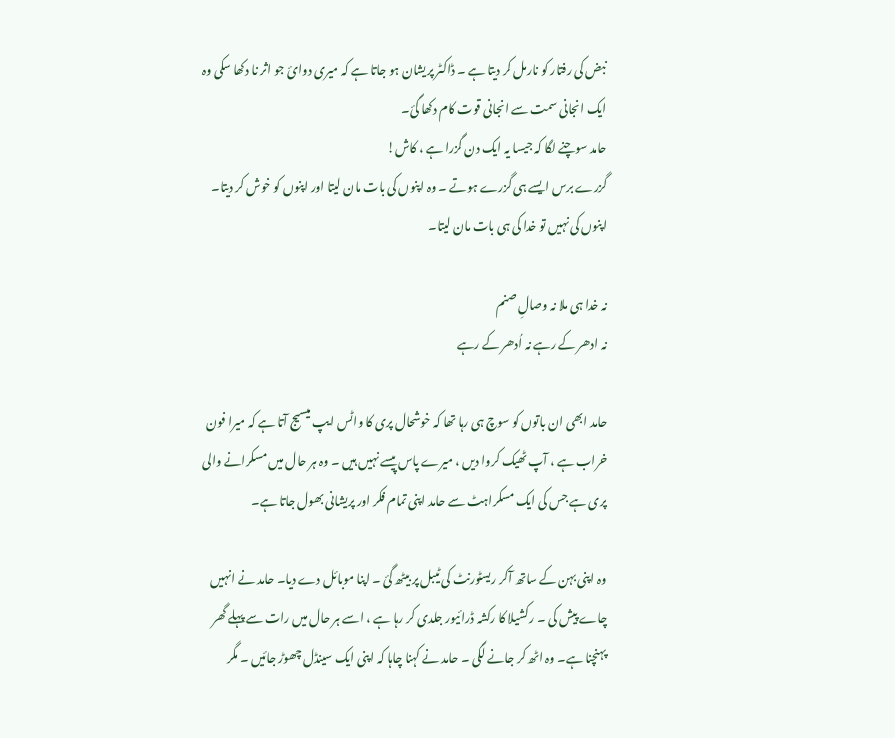نبض کی رفتار کو نارمل کر دیتا ہے ۔ ڈاکٹر پریشان ہو جاتا ہے کہ میری دوائ جو اثر نا دکھا سکی وہ ایک انجانی سمت سے انجانی قوت کام دکھا گئ۔
حامد سوچنے لگا کہ جیسا یہ ایک دن گزرا ہے ، کاش!
گزرے برس ایسے ہی گزرے ہوتے ۔ وہ اپنوں کی بات مان لیتا اور اپنوں کو خوش کر دیتا۔ اپنوں کی نہیں تو خدا کی ہی بات مان لیتا۔

نہ خدا ہی ملا نہ وصالِ صنم
نہ ادھر کے رہے نہ اُدھر کے رہے

حامد ابھی ان باتوں کو سوچ ہی رہا تھا کہ خوشحال پری کا واٹس ایپ میسیج آتا ہے کہ میرا فون خراب ہے ، آپ ٹھیک کروا دیں ، میرے پاس پیسے نہیں ہیں ۔ وہ ہر حال میں مسکرانے والی پری ہے جس کی ایک مسکراہٹ سے حامد اپنی تمام فکر اور پریشانی بھول جاتا ہے۔

وہ اپنی بہن کے ساتھ آکر ریسٹورنٹ کی ٹیبل پر بیٹھ گئ ۔ اپنا موبائل دے دیا۔ حامد نے انہیں چاے پیش کی ۔ رکشیلا کا رکشہ ڈرائیور جلدی کر رہا ہے ، اسے ہر حال میں رات سے پہلے گھر پہنچنا ہے۔ وہ اٹھ کر جانے لگی ۔ حامد نے کہنا چاہا کہ اپنی ایک سینڈل چھوڑ جائیں ۔ مگر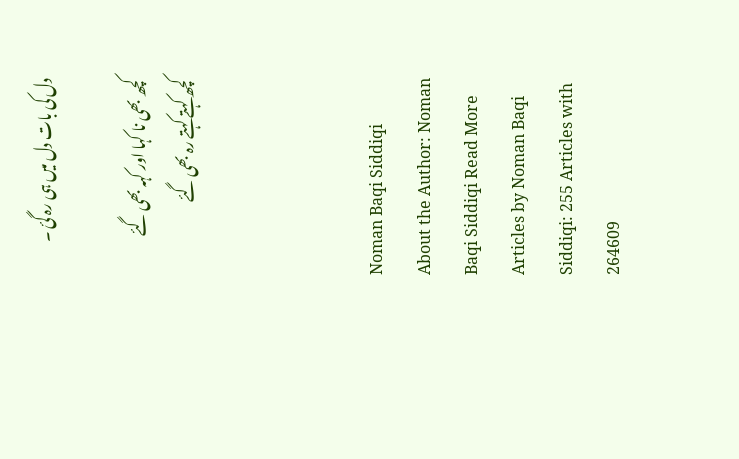دل کی بات دل میں ہی رہ گئ ۔

کچھ بھی نا کہا اور کہہ بھی گئے
کچھ کہتے کہتے رہ بھی گئے



Noman Baqi Siddiqi
About the Author: Noman Baqi Siddiqi Read More Articles by Noman Baqi Siddiqi: 255 Articles with 264609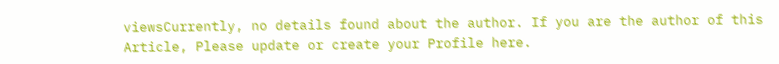viewsCurrently, no details found about the author. If you are the author of this Article, Please update or create your Profile here.